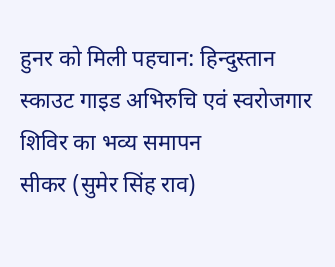हुनर को मिली पहचान: हिन्दुस्तान स्काउट गाइड अभिरुचि एवं स्वरोजगार शिविर का भव्य समापन
सीकर (सुमेर सिंह राव)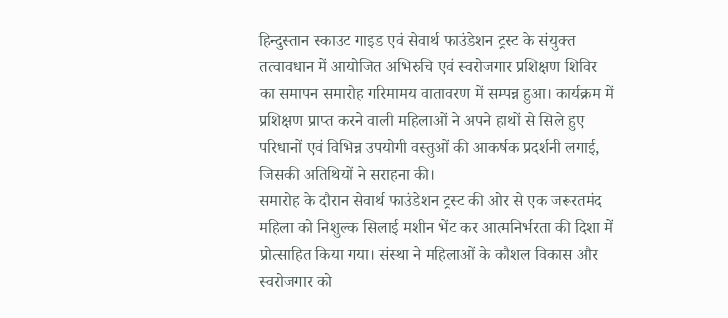हिन्दुस्तान स्काउट गाइड एवं सेवार्थ फाउंडेशन ट्रस्ट के संयुक्त तत्वावधान में आयोजित अभिरुचि एवं स्वरोजगार प्रशिक्षण शिविर का समापन समारोह गरिमामय वातावरण में सम्पन्न हुआ। कार्यक्रम में प्रशिक्षण प्राप्त करने वाली महिलाओं ने अपने हाथों से सिले हुए परिधानों एवं विभिन्न उपयोगी वस्तुओं की आकर्षक प्रदर्शनी लगाई, जिसकी अतिथियों ने सराहना की।
समारोह के दौरान सेवार्थ फाउंडेशन ट्रस्ट की ओर से एक जरूरतमंद महिला को निशुल्क सिलाई मशीन भेंट कर आत्मनिर्भरता की दिशा में प्रोत्साहित किया गया। संस्था ने महिलाओं के कौशल विकास और स्वरोजगार को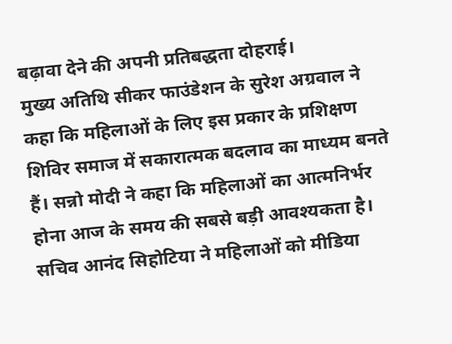बढ़ावा देने की अपनी प्रतिबद्धता दोहराई।
मुख्य अतिथि सीकर फाउंडेशन के सुरेश अग्रवाल ने कहा कि महिलाओं के लिए इस प्रकार के प्रशिक्षण शिविर समाज में सकारात्मक बदलाव का माध्यम बनते हैं। सन्नो मोदी ने कहा कि महिलाओं का आत्मनिर्भर होना आज के समय की सबसे बड़ी आवश्यकता है। सचिव आनंद सिहोटिया ने महिलाओं को मीडिया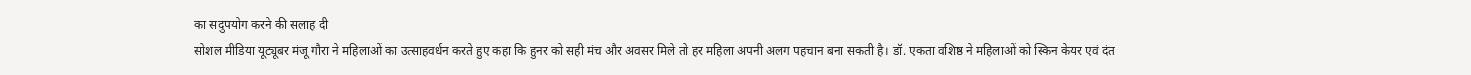का सदुपयोग करने की सलाह दी
सोशल मीडिया यूट्यूबर मंजू गौरा ने महिलाओं का उत्साहवर्धन करते हुए कहा कि हुनर को सही मंच और अवसर मिले तो हर महिला अपनी अलग पहचान बना सकती है। डॉ. एकता वशिष्ठ ने महिलाओं को स्किन केयर एवं दंत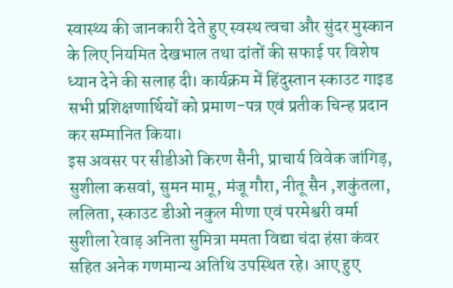स्वास्थ्य की जानकारी देते हुए स्वस्थ त्वचा और सुंदर मुस्कान के लिए नियमित देखभाल तथा दांतों की सफाई पर विशेष ध्यान देने की सलाह दी। कार्यक्रम में हिंदुस्तान स्काउट गाइड सभी प्रशिक्षणार्थियों को प्रमाण-पत्र एवं प्रतीक चिन्ह प्रदान कर सम्मानित किया।
इस अवसर पर सीडीओ किरण सैनी, प्राचार्य विवेक जांगिड़, सुशीला कसवां, सुमन मामू, मंजू गौरा, नीतू सैन ,शकुंतला, ललिता, स्काउट डीओ नकुल मीणा एवं परमेश्वरी वर्मा सुशीला रेवाड़ अनिता सुमित्रा ममता विद्या चंदा हंसा कंवर सहित अनेक गणमान्य अतिथि उपस्थित रहे। आए हुए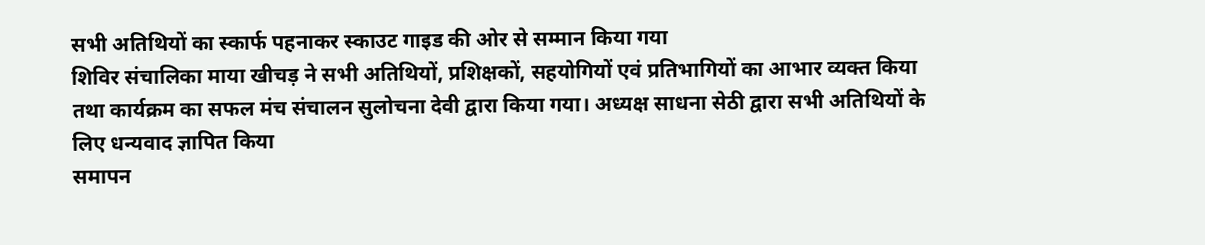सभी अतिथियों का स्कार्फ पहनाकर स्काउट गाइड की ओर से सम्मान किया गया
शिविर संचालिका माया खीचड़ ने सभी अतिथियों, प्रशिक्षकों, सहयोगियों एवं प्रतिभागियों का आभार व्यक्त किया तथा कार्यक्रम का सफल मंच संचालन सुलोचना देवी द्वारा किया गया। अध्यक्ष साधना सेठी द्वारा सभी अतिथियों के लिए धन्यवाद ज्ञापित किया
समापन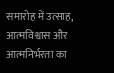समारोह में उत्साह, आत्मविश्वास और आत्मनिर्भरता का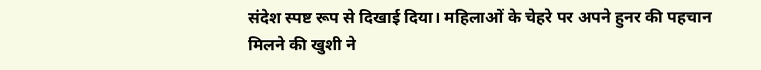संदेश स्पष्ट रूप से दिखाई दिया। महिलाओं के चेहरे पर अपने हुनर की पहचान मिलने की खुशी ने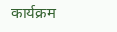कार्यक्रम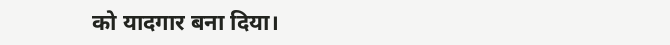को यादगार बना दिया।